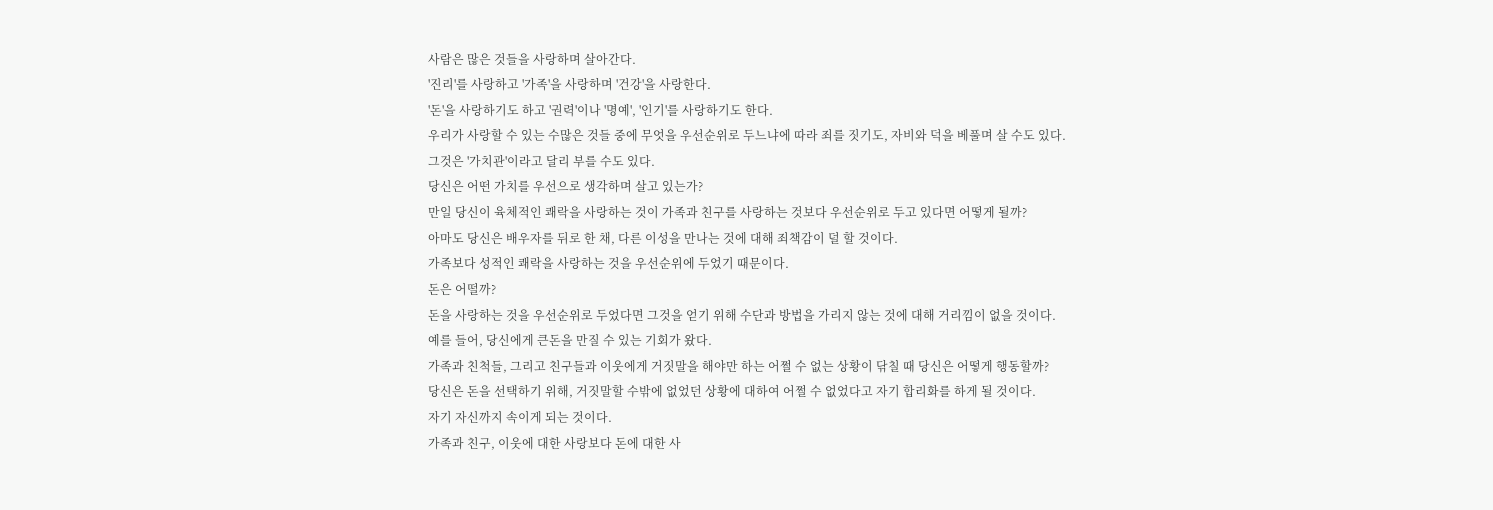사람은 많은 것들을 사랑하며 살아간다.
'진리'를 사랑하고 '가족'을 사랑하며 '건강'을 사랑한다.
'돈'을 사랑하기도 하고 '권력'이나 '명예', '인기'를 사랑하기도 한다.
우리가 사랑할 수 있는 수많은 것들 중에 무엇을 우선순위로 두느냐에 따라 죄를 짓기도, 자비와 덕을 베풀며 살 수도 있다.
그것은 '가치관'이라고 달리 부를 수도 있다.
당신은 어떤 가치를 우선으로 생각하며 살고 있는가?
만일 당신이 육체적인 쾌락을 사랑하는 것이 가족과 친구를 사랑하는 것보다 우선순위로 두고 있다면 어떻게 될까?
아마도 당신은 배우자를 뒤로 한 채, 다른 이성을 만나는 것에 대해 죄책감이 덜 할 것이다.
가족보다 성적인 쾌락을 사랑하는 것을 우선순위에 두었기 때문이다.
돈은 어떨까?
돈을 사랑하는 것을 우선순위로 두었다면 그것을 얻기 위해 수단과 방법을 가리지 않는 것에 대해 거리낌이 없을 것이다.
예를 들어, 당신에게 큰돈을 만질 수 있는 기회가 왔다.
가족과 친척들, 그리고 친구들과 이웃에게 거짓말을 해야만 하는 어쩔 수 없는 상황이 닦칠 때 당신은 어떻게 행동할까?
당신은 돈을 선택하기 위해, 거짓말할 수밖에 없었던 상황에 대하여 어쩔 수 없었다고 자기 합리화를 하게 될 것이다.
자기 자신까지 속이게 되는 것이다.
가족과 친구, 이웃에 대한 사랑보다 돈에 대한 사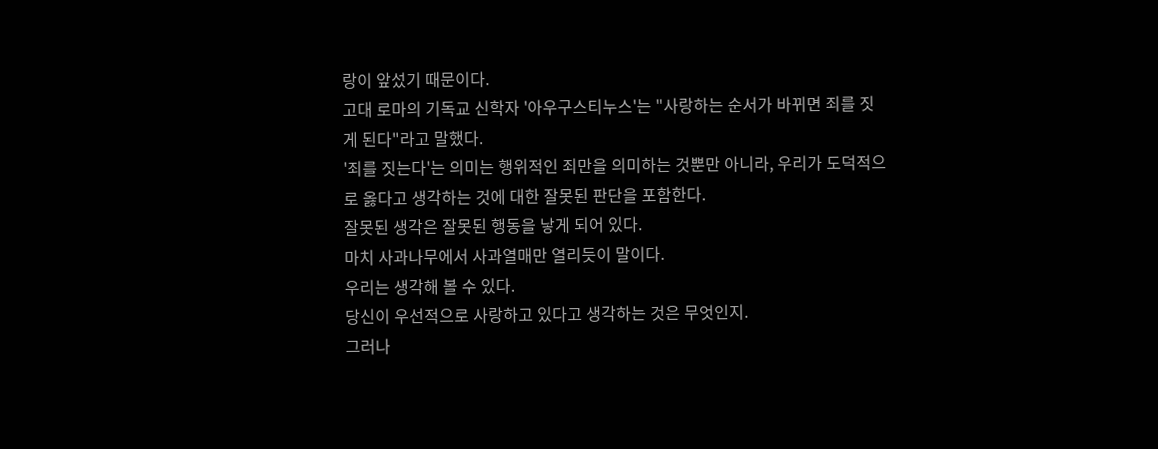랑이 앞섰기 때문이다.
고대 로마의 기독교 신학자 '아우구스티누스'는 "사랑하는 순서가 바뀌면 죄를 짓게 된다"라고 말했다.
'죄를 짓는다'는 의미는 행위적인 죄만을 의미하는 것뿐만 아니라, 우리가 도덕적으로 옳다고 생각하는 것에 대한 잘못된 판단을 포함한다.
잘못된 생각은 잘못된 행동을 낳게 되어 있다.
마치 사과나무에서 사과열매만 열리듯이 말이다.
우리는 생각해 볼 수 있다.
당신이 우선적으로 사랑하고 있다고 생각하는 것은 무엇인지.
그러나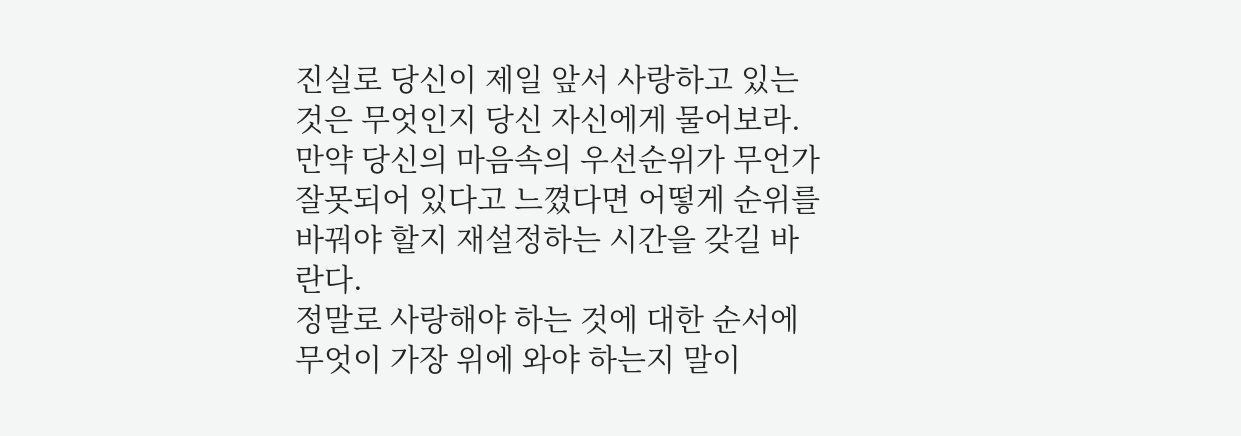진실로 당신이 제일 앞서 사랑하고 있는 것은 무엇인지 당신 자신에게 물어보라.
만약 당신의 마음속의 우선순위가 무언가 잘못되어 있다고 느꼈다면 어떻게 순위를 바꿔야 할지 재설정하는 시간을 갖길 바란다.
정말로 사랑해야 하는 것에 대한 순서에 무엇이 가장 위에 와야 하는지 말이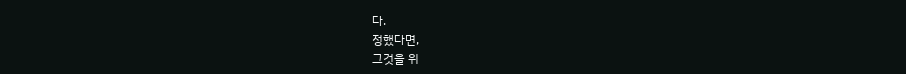다.
정했다면,
그것을 위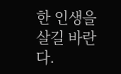한 인생을 살길 바란다.